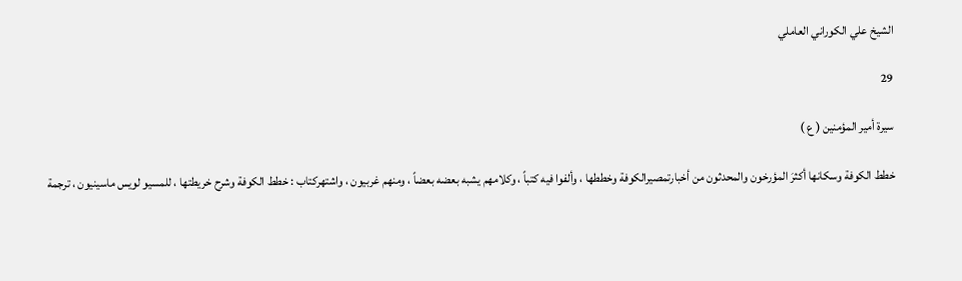الشيخ علي الكوراني العاملي

29

سيرة أمير المؤمنين ( ع )

خطط الكوفة وسكانها أكثرَ المؤرخون والمحدثون من أخبارتمصيرالكوفة وخططها ، وألفوا فيه كتباً ، وكلامهم يشبه بعضه بعضاً ، ومنهم غربيون ، واشتهركتاب : خطط الكوفة وشرح خريطتها ، للمسيو لويس ماسينيون ، ترجمة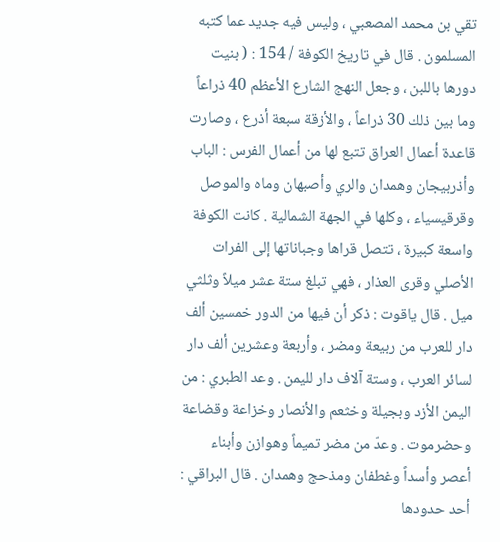تقي بن محمد المصعبي ، وليس فيه جديد عما كتبه المسلمون . قال في تاريخ الكوفة / 154 : ( بنيت دورها باللبن ، وجعل النهج الشارع الأعظم 40 ذراعاً وما بين ذلك 30 ذراعاً ، والأزقة سبعة أذرع ، وصارت قاعدة أعمال العراق تتبع لها من أعمال الفرس : الباب وأذربيجان وهمدان والري وأصبهان وماه والموصل وقرقيسياء ، وكلها في الجهة الشمالية . كانت الكوفة واسعة كبيرة ، تتصل قراها وجباناتها إلى الفرات الأصلي وقرى العذار ، فهي تبلغ ستة عشر ميلاً وثلثي ميل . قال ياقوت : ذكر أن فيها من الدور خمسين ألف دار للعرب من ربيعة ومضر ، وأربعة وعشرين ألف دار لسائر العرب ، وستة آلاف دار لليمن . وعد الطبري : من اليمن الأزد وبجيلة وخثعم والأنصار وخزاعة وقضاعة وحضرموت . وعدّ من مضر تميماً وهوازن وأبناء أعصر وأسداً وغطفان ومذحج وهمدان . قال البراقي : أحد حدودها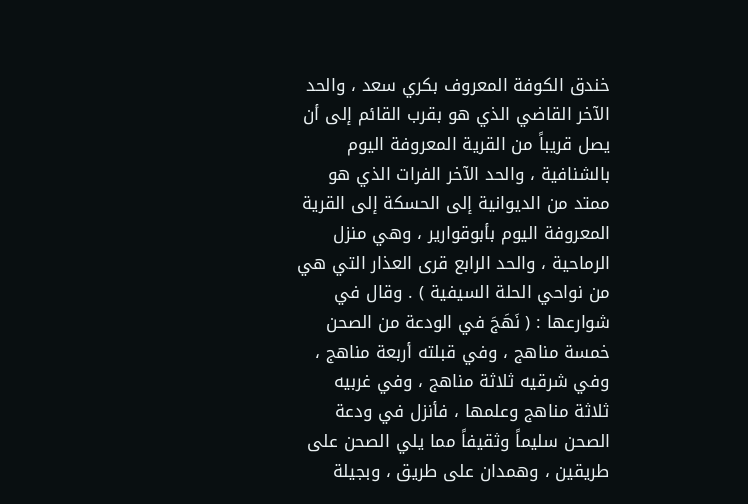خندق الكوفة المعروف بكري سعد ، والحد الآخر القاضي الذي هو بقرب القائم إلى أن يصل قريباً من القرية المعروفة اليوم بالشنافية ، والحد الآخر الفرات الذي هو ممتد من الديوانية إلى الحسكة إلى القرية المعروفة اليوم بأبوقوارير ، وهي منزل الرماحية ، والحد الرابع قرى العذار التي هي من نواحي الحلة السيفية ) . وقال في شوارعها : ( نَهَجَ في الودعة من الصحن خمسة مناهج ، وفي قبلته أربعة مناهج ، وفي شرقيه ثلاثة مناهج ، وفي غربيه ثلاثة مناهج وعلمها ، فأنزل في ودعة الصحن سليماً وثقيفاً مما يلي الصحن على طريقين ، وهمدان على طريق ، وبجيلة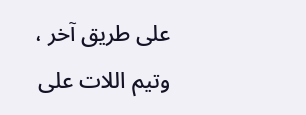على طريق آخر ، وتيم اللات على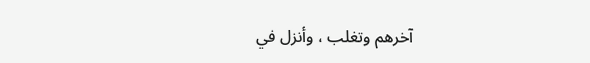آخرهم وتغلب ، وأنزل في